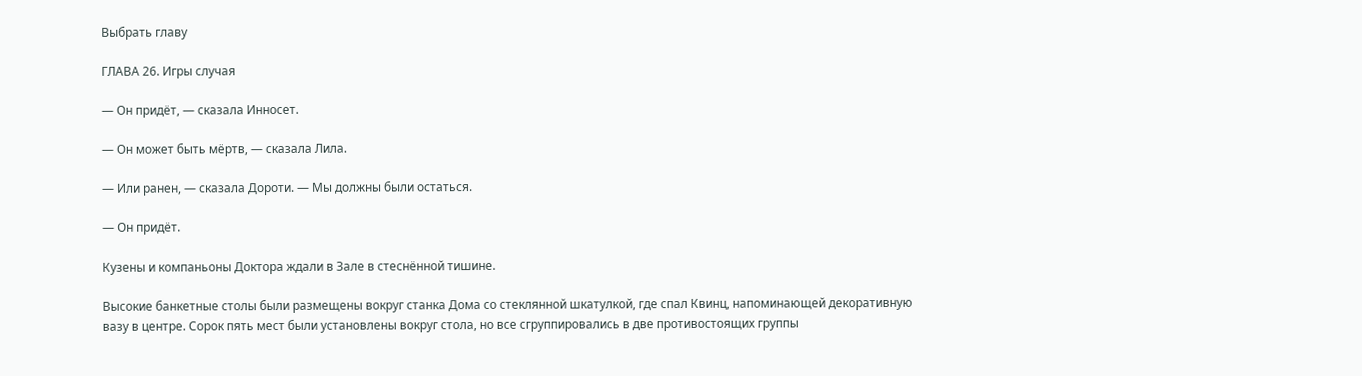Выбрать главу

ГЛАВА 26. Игры случая

— Он придёт, — сказала Инносет.

— Он может быть мёртв, — сказала Лила.

— Или ранен, — сказала Дороти. — Мы должны были остаться.

— Он придёт.

Кузены и компаньоны Доктора ждали в Зале в стеснённой тишине.

Высокие банкетные столы были размещены вокруг станка Дома со стеклянной шкатулкой, где спал Квинц, напоминающей декоративную вазу в центре. Сорок пять мест были установлены вокруг стола, но все сгруппировались в две противостоящих группы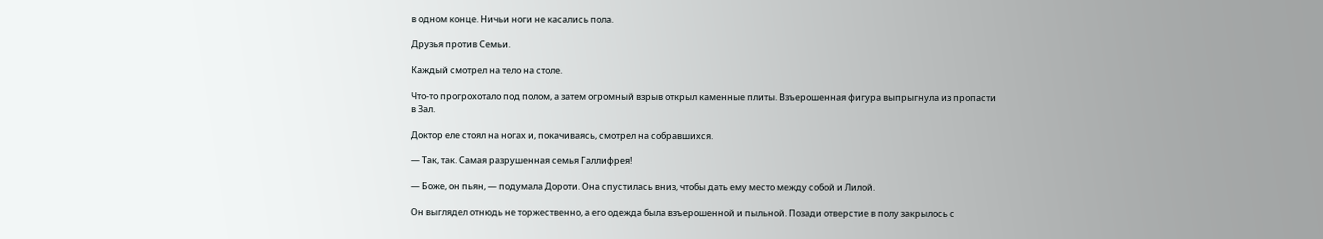в одном конце. Ничьи ноги не касались пола.

Друзья против Семьи.

Каждый смотрел на тело на столе.

Что-то прогрохотало под полом, а затем огромный взрыв открыл каменные плиты. Взъерошенная фигура выпрыгнула из пропасти в Зал.

Доктор еле стоял на ногах и, покачиваясь, смотрел на собравшихся.

— Так, так. Самая разрушенная семья Галлифрея!

— Боже, он пьян, — подумала Дороти. Она спустилась вниз, чтобы дать ему место между собой и Лилой.

Он выглядел отнюдь не торжественно, а его одежда была взъерошенной и пыльной. Позади отверстие в полу закрылось с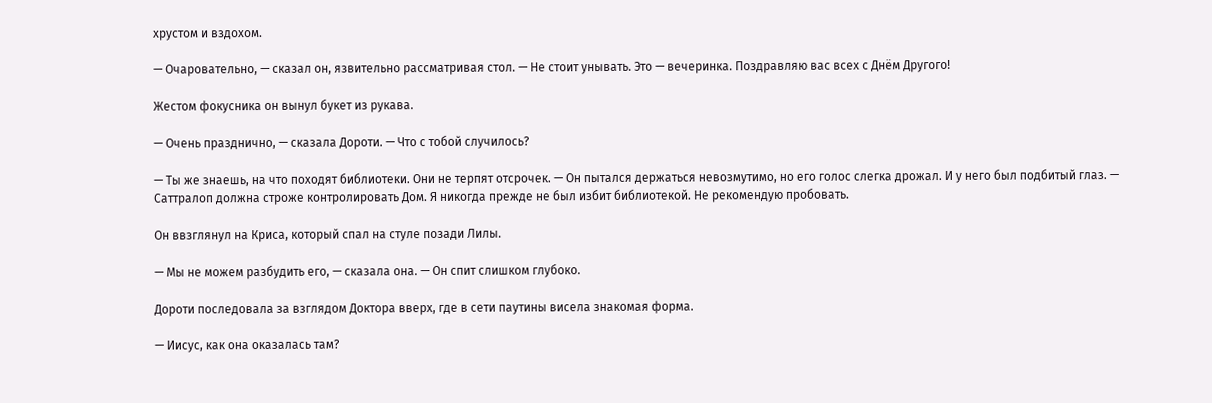хрустом и вздохом.

— Очаровательно, — сказал он, язвительно рассматривая стол. — Не стоит унывать. Это — вечеринка. Поздравляю вас всех с Днём Другого!

Жестом фокусника он вынул букет из рукава.

— Очень празднично, — сказала Дороти. — Что с тобой случилось?

— Ты же знаешь, на что походят библиотеки. Они не терпят отсрочек. — Он пытался держаться невозмутимо, но его голос слегка дрожал. И у него был подбитый глаз. — Саттралоп должна строже контролировать Дом. Я никогда прежде не был избит библиотекой. Не рекомендую пробовать.

Он ввзглянул на Криса, который спал на стуле позади Лилы.

— Мы не можем разбудить его, — сказала она. — Он спит слишком глубоко.

Дороти последовала за взглядом Доктора вверх, где в сети паутины висела знакомая форма.

— Иисус, как она оказалась там?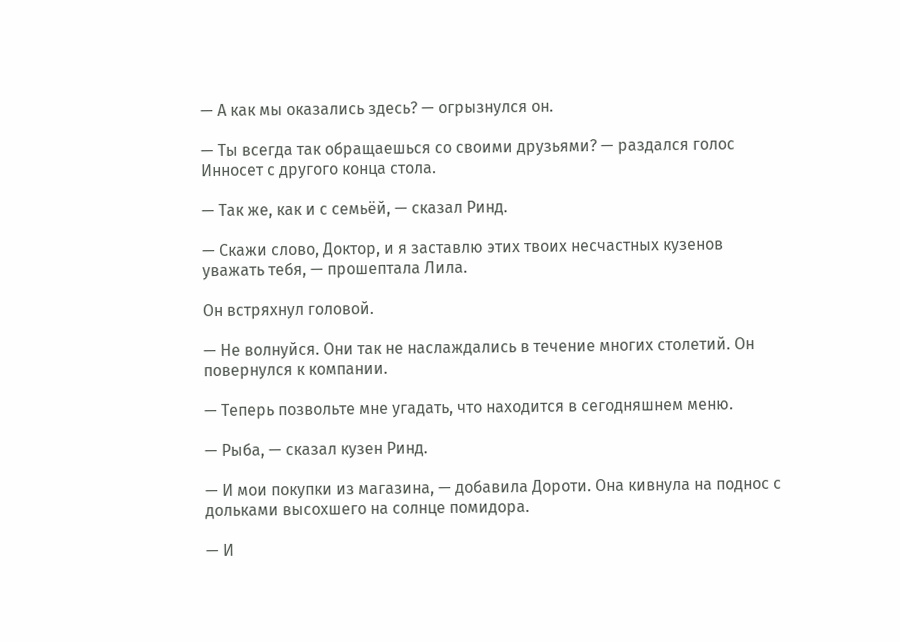— А как мы оказались здесь? — огрызнулся он.

— Ты всегда так обращаешься со своими друзьями? — раздался голос Инносет с другого конца стола.

— Так же, как и с семьёй, — сказал Ринд.

— Скажи слово, Доктор, и я заставлю этих твоих несчастных кузенов уважать тебя, — прошептала Лила.

Он встряхнул головой.

— Не волнуйся. Они так не наслаждались в течение многих столетий. Он повернулся к компании.

— Теперь позвольте мне угадать, что находится в сегодняшнем меню.

— Рыба, — сказал кузен Ринд.

— И мои покупки из магазина, — добавила Дороти. Она кивнула на поднос с дольками высохшего на солнце помидора.

— И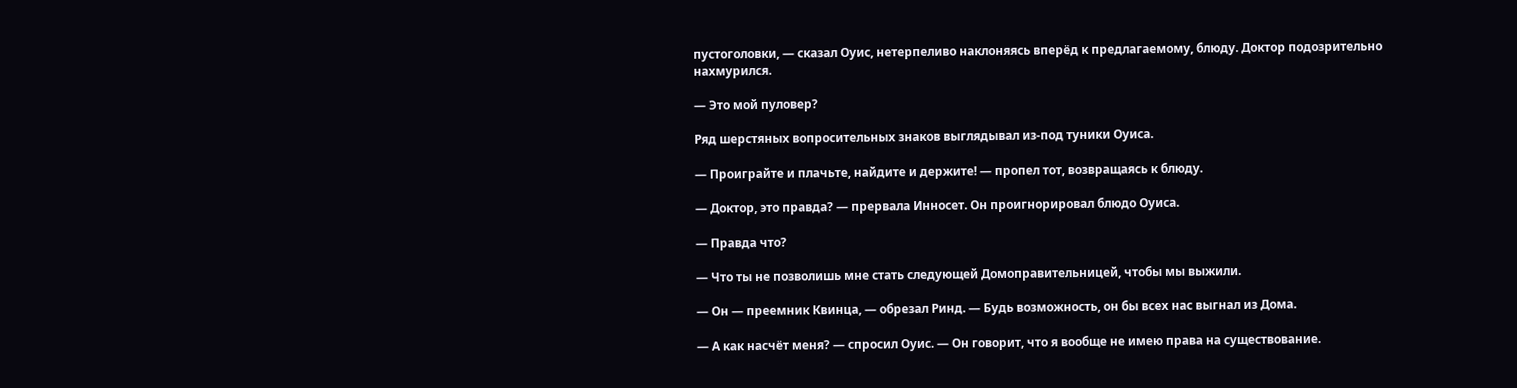пустоголовки, — сказал Оуис, нетерпеливо наклоняясь вперёд к предлагаемому, блюду. Доктор подозрительно нахмурился.

— Это мой пуловер?

Ряд шерстяных вопросительных знаков выглядывал из-под туники Оуиса.

— Проиграйте и плачьте, найдите и держите! — пропел тот, возвращаясь к блюду.

— Доктор, это правда? — прервала Инносет. Он проигнорировал блюдо Оуиса.

— Правда что?

— Что ты не позволишь мне стать следующей Домоправительницей, чтобы мы выжили.

— Он — преемник Квинца, — обрезал Ринд. — Будь возможность, он бы всех нас выгнал из Дома.

— А как насчёт меня? — спросил Оуис. — Он говорит, что я вообще не имею права на существование.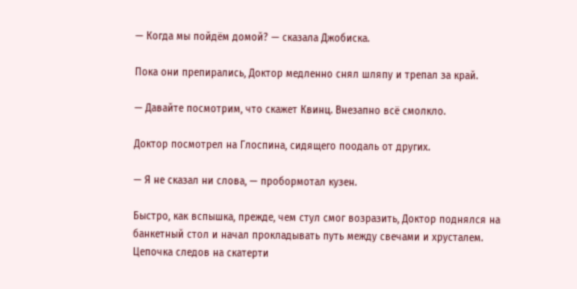— Когда мы пойдём домой? — сказала Джобиска.

Пока они препирались, Доктор медленно снял шляпу и трепал за край.

— Давайте посмотрим, что скажет Квинц. Внезапно всё смолкло.

Доктор посмотрел на Глоспина, сидящего поодаль от других.

— Я не сказал ни слова, — пробормотал кузен.

Быстро, как вспышка, прежде, чем стул смог возразить, Доктор поднялся на банкетный стол и начал прокладывать путь между свечами и хрусталем. Цепочка следов на скатерти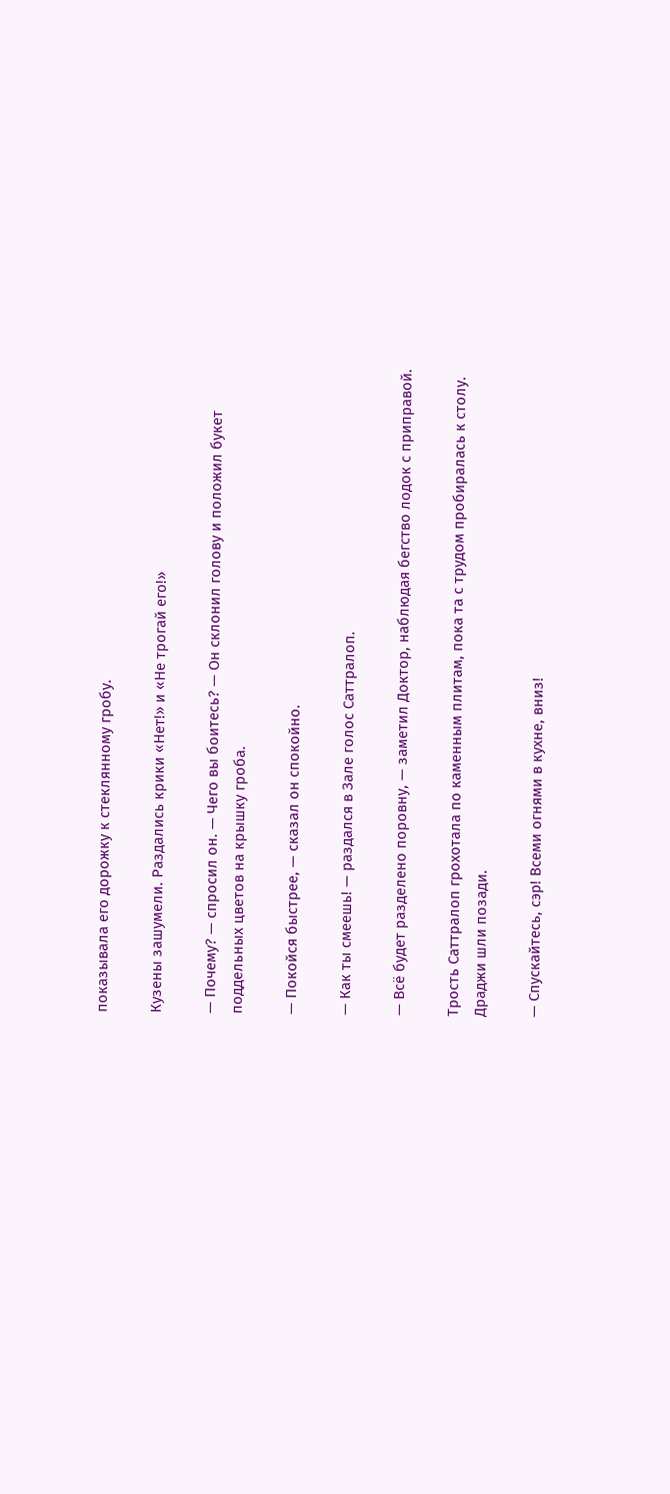показывала его дорожку к стеклянному гробу.

Кузены зашумели. Раздались крики «Нет!» и «Не трогай его!»

— Почему? — спросил он. — Чего вы боитесь? — Он склонил голову и положил букет поддельных цветов на крышку гроба.

— Покойся быстрее, — сказал он спокойно.

— Как ты смеешь! — раздался в Зале голос Саттралоп.

— Всё будет разделено поровну, — заметил Доктор, наблюдая бегство лодок с приправой.

Трость Саттралоп грохотала по каменным плитам, пока та с трудом пробиралась к столу. Драджи шли позади.

— Спускайтесь, сэр! Всеми огнями в кухне, вниз!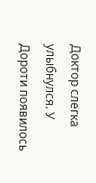Доктор слегка улыбнулся. У Дороти появилось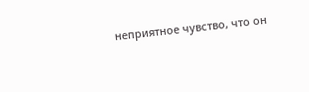неприятное чувство, что он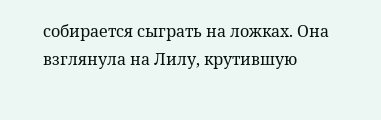собирается сыграть на ложках. Она взглянула на Лилу, крутившую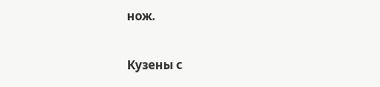нож.

Кузены с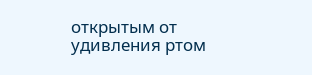открытым от удивления ртом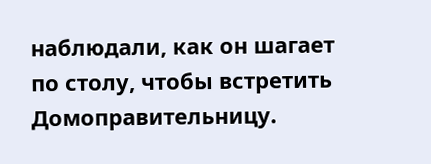наблюдали, как он шагает по столу, чтобы встретить Домоправительницу.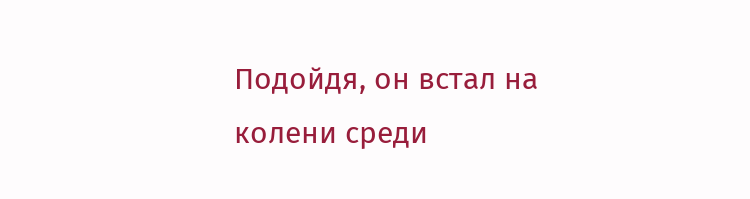Подойдя, он встал на колени среди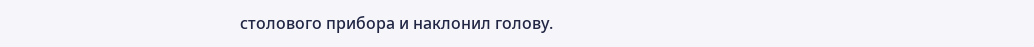столового прибора и наклонил голову.